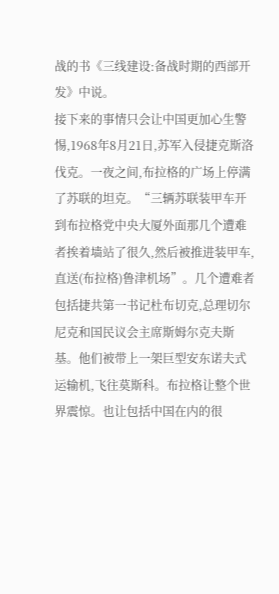战的书《三线建设:备战时期的西部开发》中说。
接下来的事情只会让中国更加心生警惕,1968年8月21日,苏军入侵捷克斯洛伐克。一夜之间,布拉格的广场上停满了苏联的坦克。“三辆苏联装甲车开到布拉格党中央大厦外面那几个遭难者挨着墙站了很久,然后被推进装甲车,直送(布拉格)鲁津机场”。几个遭难者包括捷共第一书记杜布切克,总理切尔尼克和国民议会主席斯姆尔克夫斯基。他们被带上一架巨型安东诺夫式运输机,飞往莫斯科。布拉格让整个世界震惊。也让包括中国在内的很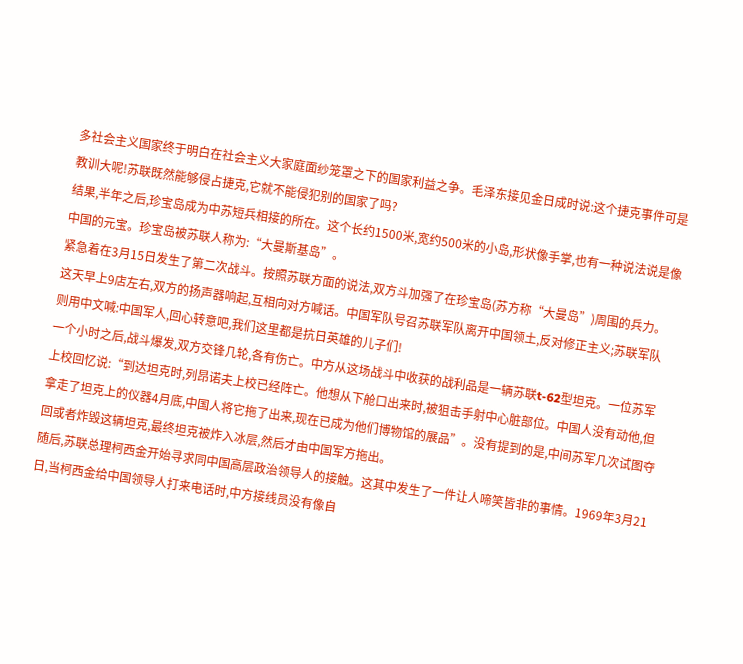多社会主义国家终于明白在社会主义大家庭面纱笼罩之下的国家利益之争。毛泽东接见金日成时说:这个捷克事件可是教训大呢!苏联既然能够侵占捷克,它就不能侵犯别的国家了吗?
结果,半年之后,珍宝岛成为中苏短兵相接的所在。这个长约1500米,宽约500米的小岛,形状像手掌,也有一种说法说是像中国的元宝。珍宝岛被苏联人称为:“大曼斯基岛”。
紧急着在3月15日发生了第二次战斗。按照苏联方面的说法,双方斗加强了在珍宝岛(苏方称“大曼岛”)周围的兵力。这天早上9店左右,双方的扬声器响起,互相向对方喊话。中国军队号召苏联军队离开中国领土,反对修正主义;苏联军队则用中文喊:中国军人,回心转意吧,我们这里都是抗日英雄的儿子们!
一个小时之后,战斗爆发,双方交锋几轮,各有伤亡。中方从这场战斗中收获的战利品是一辆苏联t-62型坦克。一位苏军上校回忆说:“到达坦克时,列昂诺夫上校已经阵亡。他想从下舱口出来时,被狙击手射中心脏部位。中国人没有动他,但拿走了坦克上的仪器4月底,中国人将它拖了出来,现在已成为他们博物馆的展品”。没有提到的是,中间苏军几次试图夺回或者炸毁这辆坦克,最终坦克被炸入冰层,然后才由中国军方拖出。
随后,苏联总理柯西金开始寻求同中国高层政治领导人的接触。这其中发生了一件让人啼笑皆非的事情。1969年3月21日,当柯西金给中国领导人打来电话时,中方接线员没有像自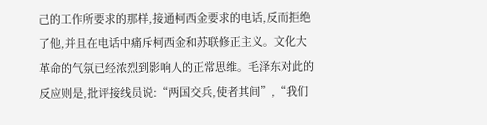己的工作所要求的那样,接通柯西金要求的电话,反而拒绝了他,并且在电话中痛斥柯西金和苏联修正主义。文化大革命的气氛已经浓烈到影响人的正常思维。毛泽东对此的反应则是,批评接线员说:“两国交兵,使者其间”,“我们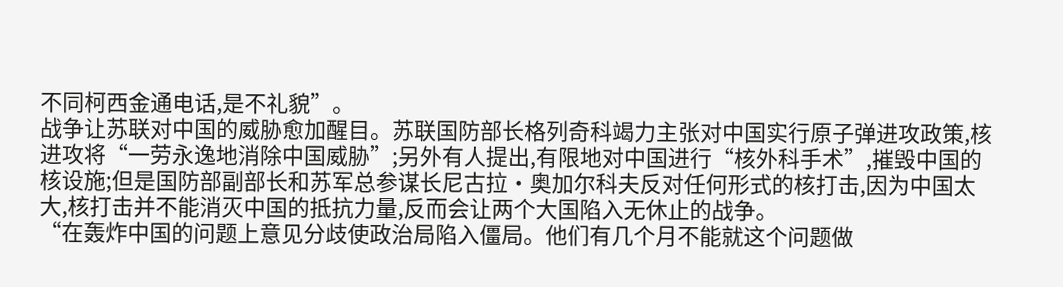不同柯西金通电话,是不礼貌”。
战争让苏联对中国的威胁愈加醒目。苏联国防部长格列奇科竭力主张对中国实行原子弹进攻政策,核进攻将“一劳永逸地消除中国威胁”;另外有人提出,有限地对中国进行“核外科手术”,摧毁中国的核设施;但是国防部副部长和苏军总参谋长尼古拉·奥加尔科夫反对任何形式的核打击,因为中国太大,核打击并不能消灭中国的抵抗力量,反而会让两个大国陷入无休止的战争。
“在轰炸中国的问题上意见分歧使政治局陷入僵局。他们有几个月不能就这个问题做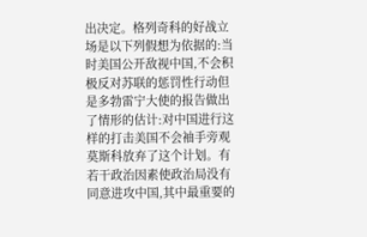出决定。格列奇科的好战立场是以下列假想为依据的:当时美国公开敌视中国,不会积极反对苏联的惩罚性行动但是多勃雷宁大使的报告做出了情形的估计:对中国进行这样的打击美国不会袖手旁观莫斯科放弃了这个计划。有若干政治因素使政治局没有同意进攻中国,其中最重要的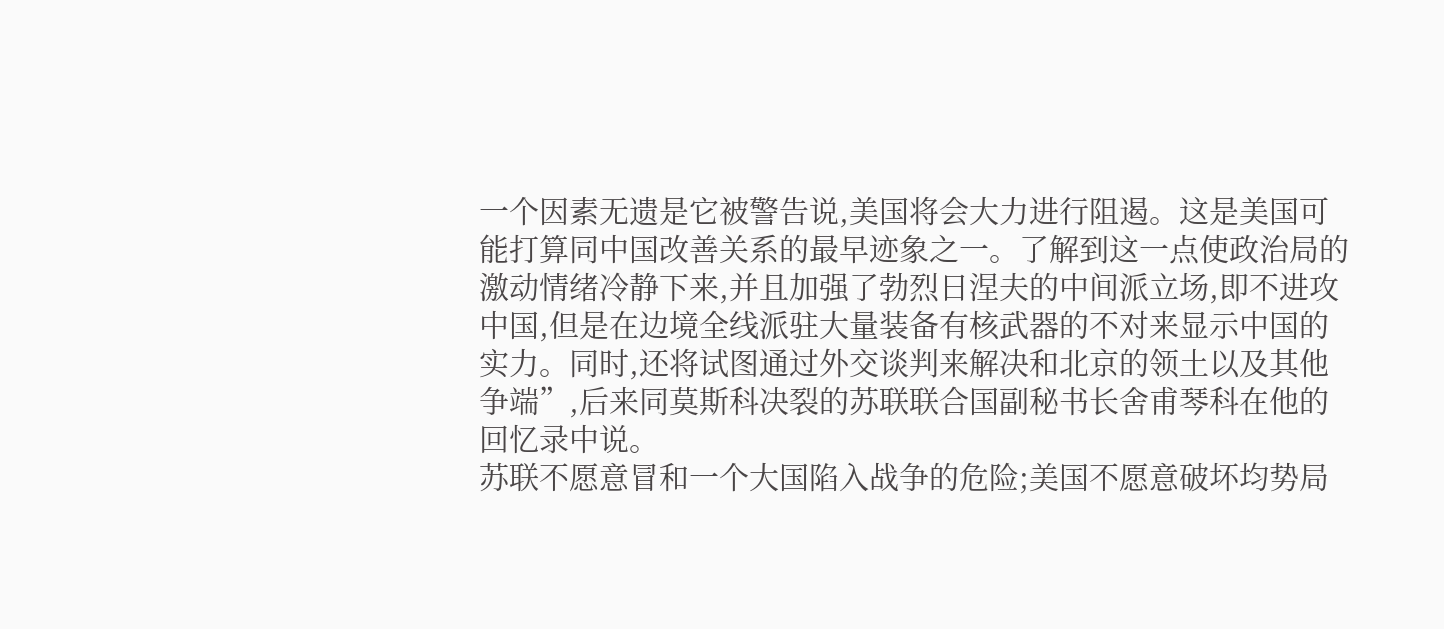一个因素无遗是它被警告说,美国将会大力进行阻遏。这是美国可能打算同中国改善关系的最早迹象之一。了解到这一点使政治局的激动情绪冷静下来,并且加强了勃烈日涅夫的中间派立场,即不进攻中国,但是在边境全线派驻大量装备有核武器的不对来显示中国的实力。同时,还将试图通过外交谈判来解决和北京的领土以及其他争端”,后来同莫斯科决裂的苏联联合国副秘书长舍甫琴科在他的回忆录中说。
苏联不愿意冒和一个大国陷入战争的危险;美国不愿意破坏均势局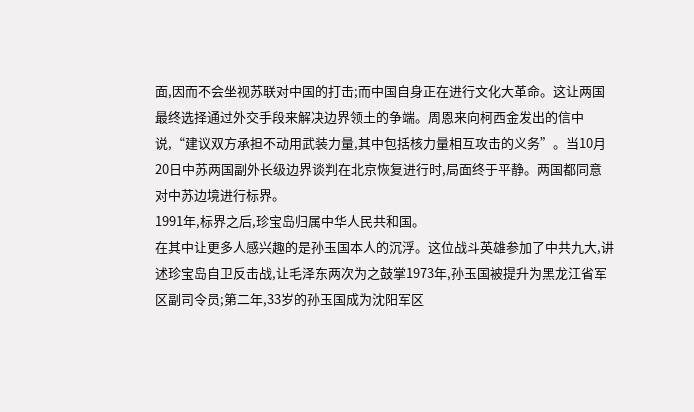面,因而不会坐视苏联对中国的打击;而中国自身正在进行文化大革命。这让两国最终选择通过外交手段来解决边界领土的争端。周恩来向柯西金发出的信中说,“建议双方承担不动用武装力量,其中包括核力量相互攻击的义务”。当10月20日中苏两国副外长级边界谈判在北京恢复进行时,局面终于平静。两国都同意对中苏边境进行标界。
1991年,标界之后,珍宝岛归属中华人民共和国。
在其中让更多人感兴趣的是孙玉国本人的沉浮。这位战斗英雄参加了中共九大,讲述珍宝岛自卫反击战,让毛泽东两次为之鼓掌1973年,孙玉国被提升为黑龙江省军区副司令员;第二年,33岁的孙玉国成为沈阳军区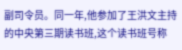副司令员。同一年,他参加了王洪文主持的中央第三期读书班,这个读书班号称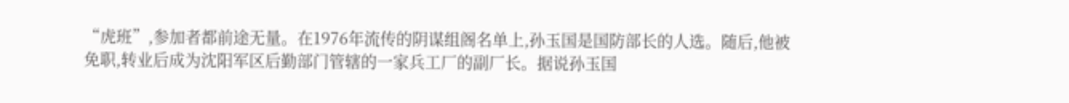“虎班”,参加者都前途无量。在1976年流传的阴谋组阁名单上,孙玉国是国防部长的人选。随后,他被免职,转业后成为沈阳军区后勤部门管辖的一家兵工厂的副厂长。据说孙玉国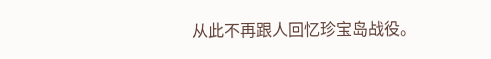从此不再跟人回忆珍宝岛战役。